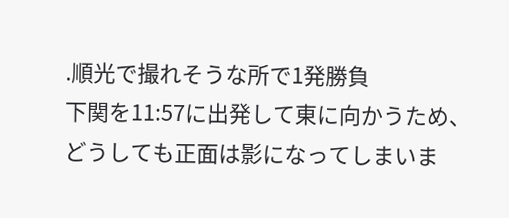.順光で撮れそうな所で1発勝負
下関を11:57に出発して東に向かうため、どうしても正面は影になってしまいま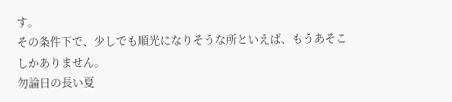す。
その条件下で、少しでも順光になりそうな所といえば、もうあそこしかありません。
勿論日の長い夏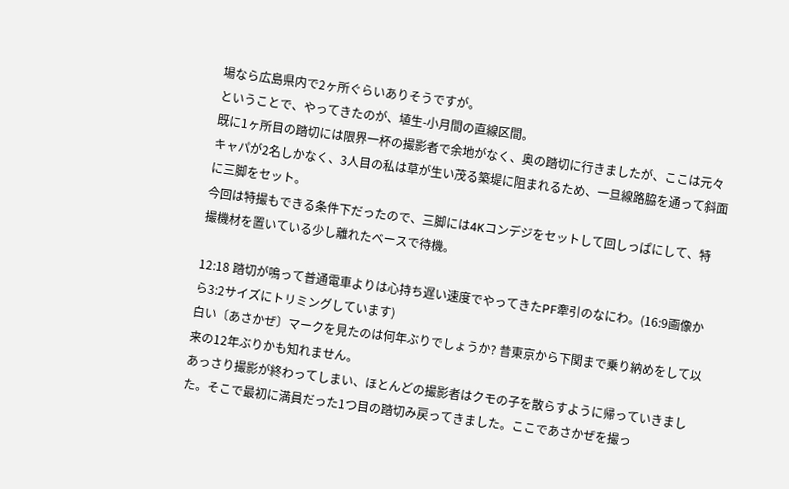場なら広島県内で2ヶ所ぐらいありそうですが。
ということで、やってきたのが、埴生-小月間の直線区間。
既に1ヶ所目の踏切には限界一杯の撮影者で余地がなく、奥の踏切に行きましたが、ここは元々キャパが2名しかなく、3人目の私は草が生い茂る築堤に阻まれるため、一旦線路脇を通って斜面に三脚をセット。
今回は特撮もできる条件下だったので、三脚には4Kコンデジをセットして回しっぱにして、特撮機材を置いている少し離れたベースで待機。

12:18 踏切が鳴って普通電車よりは心持ち遅い速度でやってきたPF牽引のなにわ。(16:9画像から3:2サイズにトリミングしています)
白い〔あさかぜ〕マークを見たのは何年ぶりでしょうか? 昔東京から下関まで乗り納めをして以来の12年ぶりかも知れません。
あっさり撮影が終わってしまい、ほとんどの撮影者はクモの子を散らすように帰っていきました。そこで最初に満員だった1つ目の踏切み戻ってきました。ここであさかぜを撮っ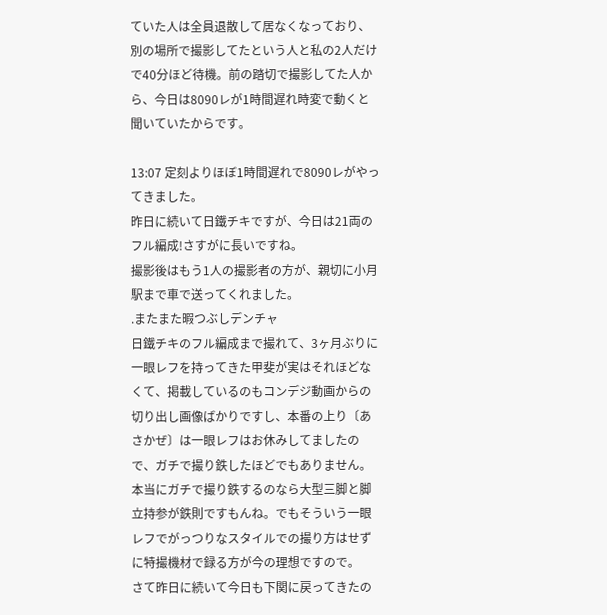ていた人は全員退散して居なくなっており、別の場所で撮影してたという人と私の2人だけで40分ほど待機。前の踏切で撮影してた人から、今日は8090レが1時間遅れ時変で動くと聞いていたからです。

13:07 定刻よりほぼ1時間遅れで8090レがやってきました。
昨日に続いて日鐵チキですが、今日は21両のフル編成!さすがに長いですね。
撮影後はもう1人の撮影者の方が、親切に小月駅まで車で送ってくれました。
.またまた暇つぶしデンチャ
日鐵チキのフル編成まで撮れて、3ヶ月ぶりに一眼レフを持ってきた甲斐が実はそれほどなくて、掲載しているのもコンデジ動画からの切り出し画像ばかりですし、本番の上り〔あさかぜ〕は一眼レフはお休みしてましたので、ガチで撮り鉄したほどでもありません。本当にガチで撮り鉄するのなら大型三脚と脚立持参が鉄則ですもんね。でもそういう一眼レフでがっつりなスタイルでの撮り方はせずに特撮機材で録る方が今の理想ですので。
さて昨日に続いて今日も下関に戻ってきたの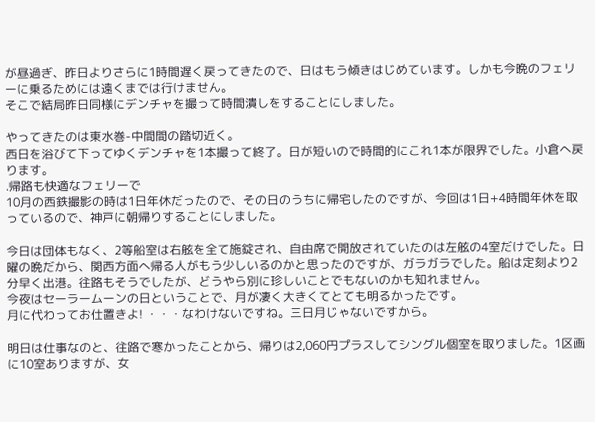が昼過ぎ、昨日よりさらに1時間遅く戻ってきたので、日はもう傾きはじめています。しかも今晩のフェリーに乗るためには遠くまでは行けません。
そこで結局昨日同様にデンチャを撮って時間潰しをすることにしました。

やってきたのは東水巻-中間間の踏切近く。
西日を浴びて下ってゆくデンチャを1本撮って終了。日が短いので時間的にこれ1本が限界でした。小倉へ戻ります。
.帰路も快適なフェリーで
10月の西鉄撮影の時は1日年休だったので、その日のうちに帰宅したのですが、今回は1日+4時間年休を取っているので、神戸に朝帰りすることにしました。

今日は団体もなく、2等船室は右舷を全て施錠され、自由席で開放されていたのは左舷の4室だけでした。日曜の晩だから、関西方面へ帰る人がもう少しいるのかと思ったのですが、ガラガラでした。船は定刻より2分早く出港。往路もそうでしたが、どうやら別に珍しいことでもないのかも知れません。
今夜はセーラームーンの日ということで、月が凄く大きくてとても明るかったです。
月に代わってお仕置きよ! ・・・なわけないですね。三日月じゃないですから。

明日は仕事なのと、往路で寒かったことから、帰りは2,060円プラスしてシングル個室を取りました。1区画に10室ありますが、女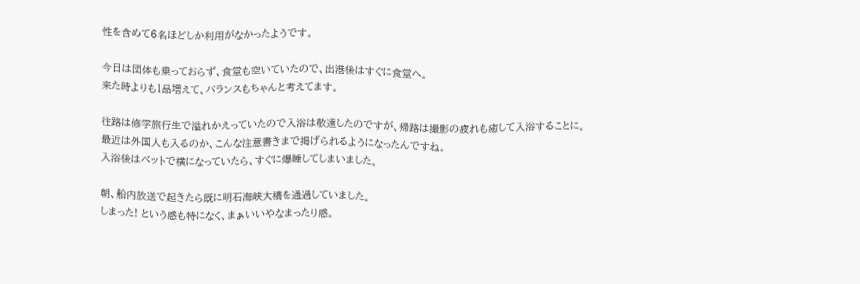性を含めて6名ほどしか利用がなかったようです。

今日は団体も乗っておらず、食堂も空いていたので、出港後はすぐに食堂へ。
来た時よりも1品増えて、バランスもちゃんと考えてます。

往路は修学旅行生で溢れかえっていたので入浴は敬遠したのですが、帰路は撮影の疲れも癒して入浴することに。
最近は外国人も入るのか、こんな注意書きまで掲げられるようになったんですね。
入浴後はベットで横になっていたら、すぐに爆睡してしまいました。

朝、船内放送で起きたら既に明石海峡大橋を通過していました。
しまった! という感も特になく、まぁいいやなまったり感。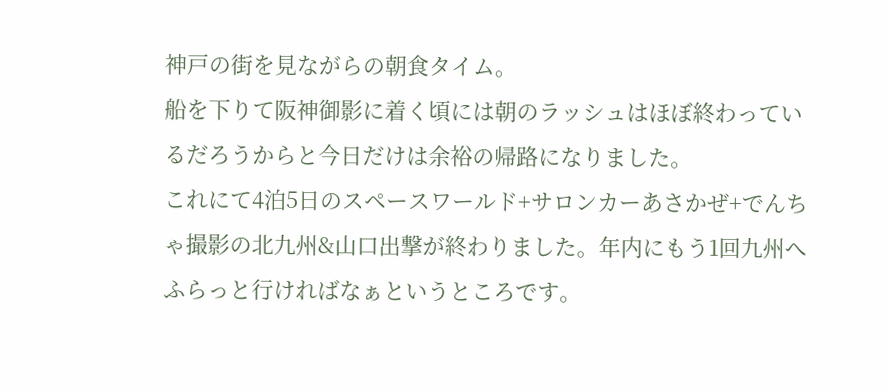神戸の街を見ながらの朝食タイム。
船を下りて阪神御影に着く頃には朝のラッシュはほぼ終わっているだろうからと今日だけは余裕の帰路になりました。
これにて4泊5日のスペースワールド+サロンカーあさかぜ+でんちゃ撮影の北九州&山口出撃が終わりました。年内にもう1回九州へふらっと行ければなぁというところです。